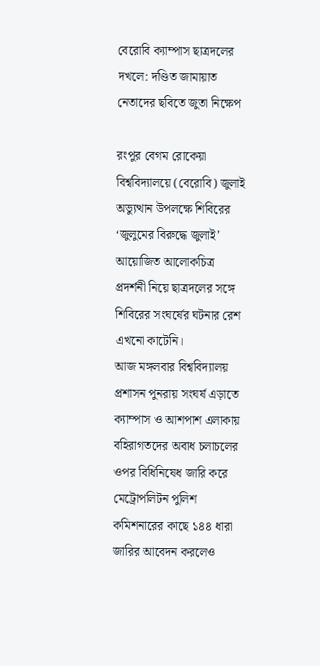বেরোবি ক্যাম্পাস ছাত্রদলের দখলে: দণ্ডিত জামায়াত নেতাদের ছবিতে জুতা নিক্ষেপ

রংপুর বেগম রোকেয়া বিশ্ববিদ্যালয়ে (বেরোবি) জুলাই অভ্যুত্থান উপলক্ষে শিবিরের ‘জুলুমের বিরুদ্ধে জুলাই’ আয়োজিত আলোকচিত্র প্রদর্শনী নিয়ে ছাত্রদলের সঙ্গে শিবিরের সংঘর্ষের ঘটনার রেশ এখনো কাটেনি।
আজ মঙ্গলবার বিশ্ববিদ্যালয় প্রশাসন পুনরায় সংঘর্ষ এড়াতে ক্যাম্পাস ও আশপাশ এলাকায় বহিরাগতদের অবাধ চলাচলের ওপর বিধিনিষেধ জারি করে মেট্রোপলিটন পুলিশ কমিশনারের কাছে ১৪৪ ধারা জারির আবেদন করলেও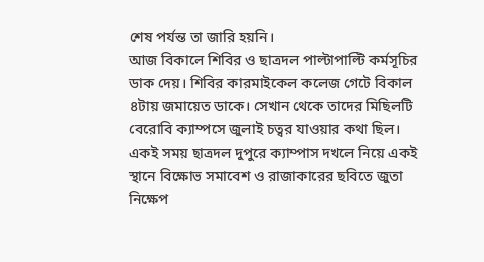শেষ পর্যন্ত তা জারি হয়নি।
আজ বিকালে শিবির ও ছাত্রদল পাল্টাপাল্টি কর্মসূচির ডাক দেয়। শিবির কারমাইকেল কলেজ গেটে বিকাল ৪টায় জমায়েত ডাকে। সেখান থেকে তাদের মিছিলটি বেরোবি ক্যাম্পসে জুলাই চত্বর যাওয়ার কথা ছিল। একই সময় ছাত্রদল দুপুরে ক্যাম্পাস দখলে নিয়ে একই স্থানে বিক্ষোভ সমাবেশ ও রাজাকারের ছবিতে জুতা নিক্ষেপ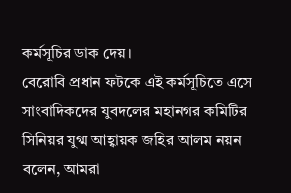কর্মসূচির ডাক দেয়।
বেরোবি প্রধান ফটকে এই কর্মসূচিতে এসে সাংবাদিকদের যুবদলের মহানগর কমিটির সিনিয়র যুগ্ম আহ্বায়ক জহির আলম নয়ন বলেন, আমরা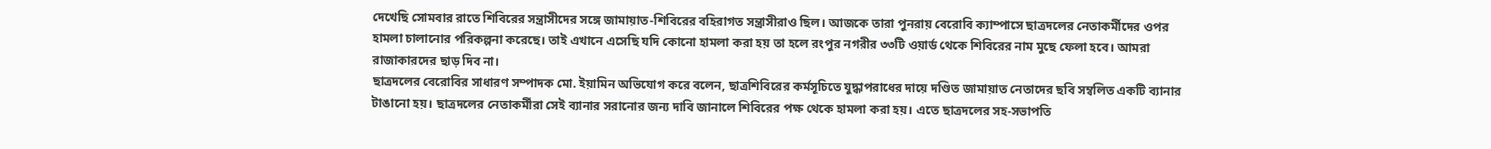দেখেছি সোমবার রাতে শিবিরের সন্ত্রাসীদের সঙ্গে জামায়াত-শিবিরের বহিরাগত সন্ত্রাসীরাও ছিল। আজকে তারা পুনরায় বেরোবি ক্যাম্পাসে ছাত্রদলের নেতাকর্মীদের ওপর হামলা চালানোর পরিকল্পনা করেছে। তাই এখানে এসেছি যদি কোনো হামলা করা হয় তা হলে রংপুর নগরীর ৩৩টি ওয়ার্ড থেকে শিবিরের নাম মুছে ফেলা হবে। আমরা রাজাকারদের ছাড় দিব না।
ছাত্রদলের বেরোবির সাধারণ সম্পাদক মো. ইয়ামিন অভিযোগ করে বলেন, ছাত্রশিবিরের কর্মসূচিতে যুদ্ধাপরাধের দায়ে দণ্ডিত জামায়াত নেতাদের ছবি সম্বলিত একটি ব্যানার টাঙানো হয়। ছাত্রদলের নেতাকর্মীরা সেই ব্যানার সরানোর জন্য দাবি জানালে শিবিরের পক্ষ থেকে হামলা করা হয়। এতে ছাত্রদলের সহ-সভাপতি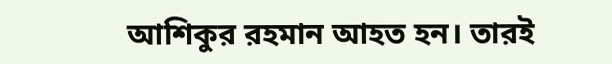আশিকুর রহমান আহত হন। তারই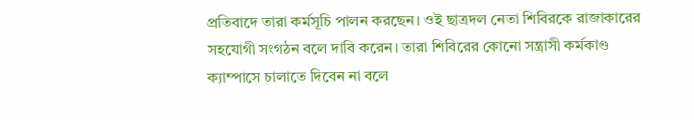প্রতিবাদে তারা কর্মসূচি পালন করছেন। ওই ছাত্রদল নেতা শিবিরকে রাজাকারের সহযোগী সংগঠন বলে দাবি করেন। তারা শিবিরের কোনো সন্ত্রাসী কর্মকাণ্ড ক্যাম্পাসে চালাতে দিবেন না বলে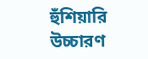হুঁশিয়ারি উচ্চারণ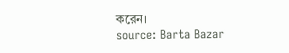করেন।
source: Barta Bazar